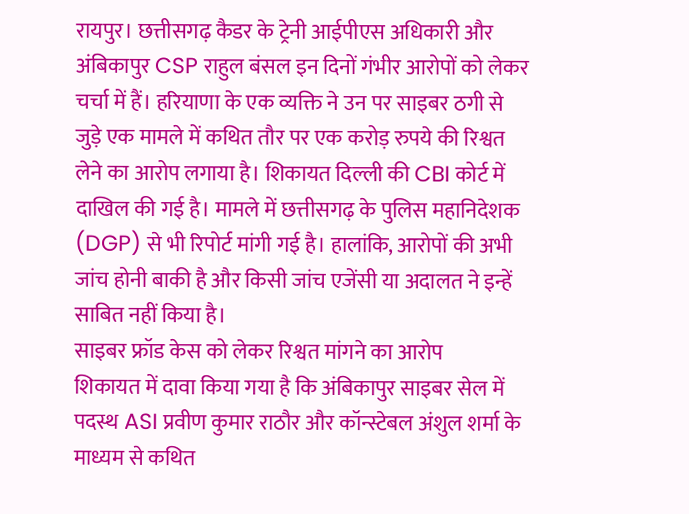रायपुर। छत्तीसगढ़ कैडर के ट्रेनी आईपीएस अधिकारी और अंबिकापुर CSP राहुल बंसल इन दिनों गंभीर आरोपों को लेकर चर्चा में हैं। हरियाणा के एक व्यक्ति ने उन पर साइबर ठगी से जुड़े एक मामले में कथित तौर पर एक करोड़ रुपये की रिश्वत लेने का आरोप लगाया है। शिकायत दिल्ली की CBI कोर्ट में दाखिल की गई है। मामले में छत्तीसगढ़ के पुलिस महानिदेशक (DGP) से भी रिपोर्ट मांगी गई है। हालांकि, आरोपों की अभी जांच होनी बाकी है और किसी जांच एजेंसी या अदालत ने इन्हें साबित नहीं किया है।
साइबर फ्रॉड केस को लेकर रिश्वत मांगने का आरोप
शिकायत में दावा किया गया है कि अंबिकापुर साइबर सेल में पदस्थ ASI प्रवीण कुमार राठौर और कॉन्स्टेबल अंशुल शर्मा के माध्यम से कथित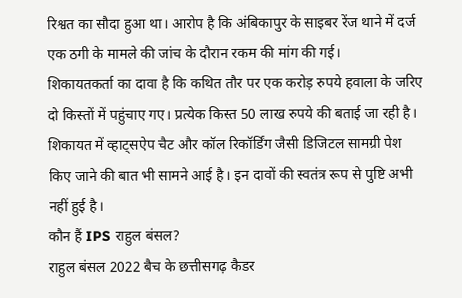रिश्वत का सौदा हुआ था। आरोप है कि अंबिकापुर के साइबर रेंज थाने में दर्ज एक ठगी के मामले की जांच के दौरान रकम की मांग की गई।
शिकायतकर्ता का दावा है कि कथित तौर पर एक करोड़ रुपये हवाला के जरिए दो किस्तों में पहुंचाए गए। प्रत्येक किस्त 50 लाख रुपये की बताई जा रही है। शिकायत में व्हाट्सऐप चैट और कॉल रिकॉर्डिंग जैसी डिजिटल सामग्री पेश किए जाने की बात भी सामने आई है। इन दावों की स्वतंत्र रूप से पुष्टि अभी नहीं हुई है।
कौन हैं IPS राहुल बंसल?
राहुल बंसल 2022 बैच के छत्तीसगढ़ कैडर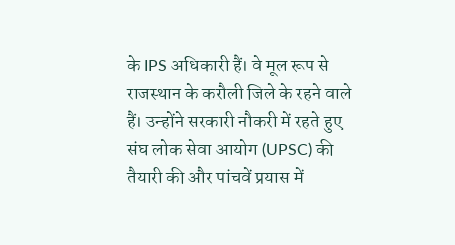के IPS अधिकारी हैं। वे मूल रूप से राजस्थान के करौली जिले के रहने वाले हैं। उन्होंने सरकारी नौकरी में रहते हुए संघ लोक सेवा आयोग (UPSC) की तैयारी की और पांचवें प्रयास में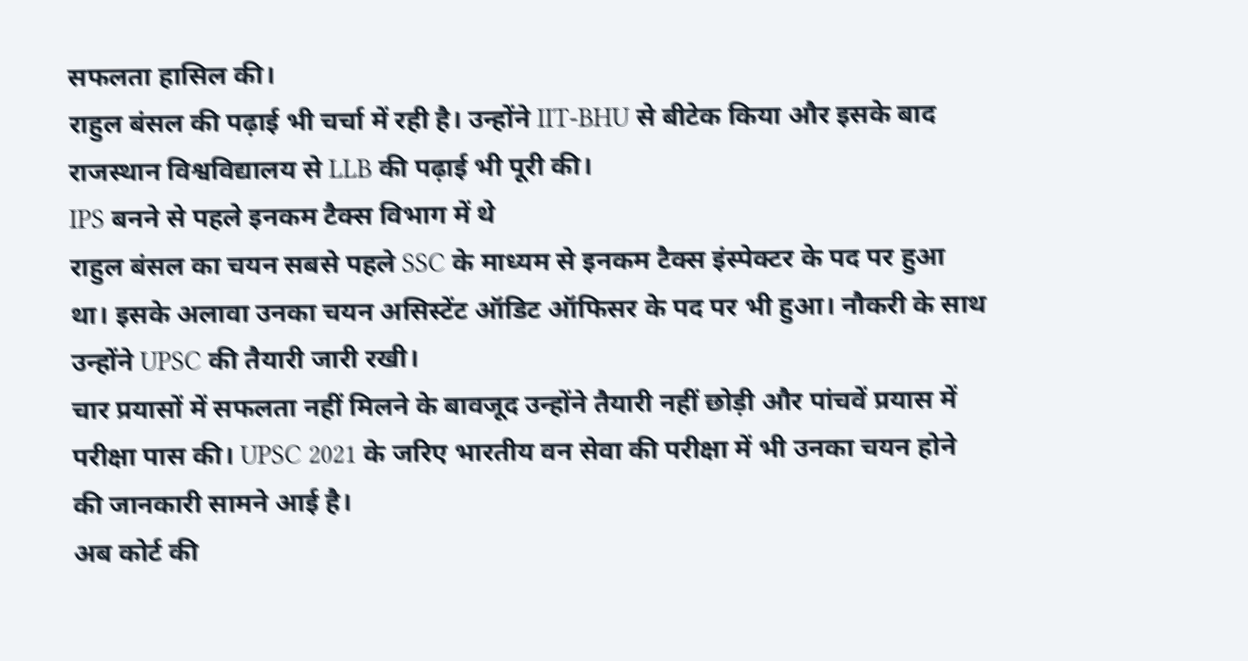सफलता हासिल की।
राहुल बंसल की पढ़ाई भी चर्चा में रही है। उन्होंने IIT-BHU से बीटेक किया और इसके बाद राजस्थान विश्वविद्यालय से LLB की पढ़ाई भी पूरी की।
IPS बनने से पहले इनकम टैक्स विभाग में थे
राहुल बंसल का चयन सबसे पहले SSC के माध्यम से इनकम टैक्स इंस्पेक्टर के पद पर हुआ था। इसके अलावा उनका चयन असिस्टेंट ऑडिट ऑफिसर के पद पर भी हुआ। नौकरी के साथ उन्होंने UPSC की तैयारी जारी रखी।
चार प्रयासों में सफलता नहीं मिलने के बावजूद उन्होंने तैयारी नहीं छोड़ी और पांचवें प्रयास में परीक्षा पास की। UPSC 2021 के जरिए भारतीय वन सेवा की परीक्षा में भी उनका चयन होने की जानकारी सामने आई है।
अब कोर्ट की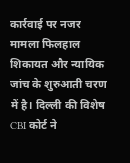कार्रवाई पर नजर
मामला फिलहाल शिकायत और न्यायिक जांच के शुरुआती चरण में है। दिल्ली की विशेष CBI कोर्ट ने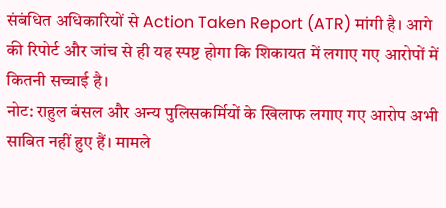संबंधित अधिकारियों से Action Taken Report (ATR) मांगी है। आगे की रिपोर्ट और जांच से ही यह स्पष्ट होगा कि शिकायत में लगाए गए आरोपों में कितनी सच्चाई है।
नोट: राहुल बंसल और अन्य पुलिसकर्मियों के खिलाफ लगाए गए आरोप अभी साबित नहीं हुए हैं। मामले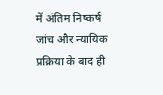में अंतिम निष्कर्ष जांच और न्यायिक प्रक्रिया के बाद ही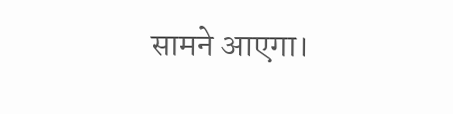सामने आएगा।